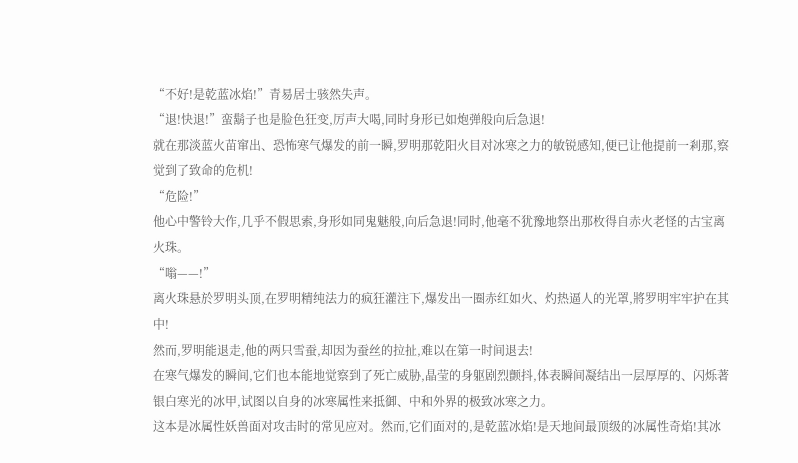“不好!是乾蓝冰焰!”青易居士骇然失声。
“退!快退!”蛮鬍子也是脸色狂变,厉声大喝,同时身形已如炮弹般向后急退!
就在那淡蓝火苗窜出、恐怖寒气爆发的前一瞬,罗明那乾阳火目对冰寒之力的敏锐感知,便已让他提前一剎那,察觉到了致命的危机!
“危险!”
他心中警铃大作,几乎不假思索,身形如同鬼魅般,向后急退!同时,他毫不犹豫地祭出那枚得自赤火老怪的古宝离火珠。
“嗡——!”
离火珠悬於罗明头顶,在罗明精纯法力的疯狂灌注下,爆发出一圈赤红如火、灼热逼人的光罩,將罗明牢牢护在其中!
然而,罗明能退走,他的两只雪蚕,却因为蚕丝的拉扯,难以在第一时间退去!
在寒气爆发的瞬间,它们也本能地觉察到了死亡威胁,晶莹的身躯剧烈颤抖,体表瞬间凝结出一层厚厚的、闪烁著银白寒光的冰甲,试图以自身的冰寒属性来抵御、中和外界的极致冰寒之力。
这本是冰属性妖兽面对攻击时的常见应对。然而,它们面对的,是乾蓝冰焰!是天地间最顶级的冰属性奇焰!其冰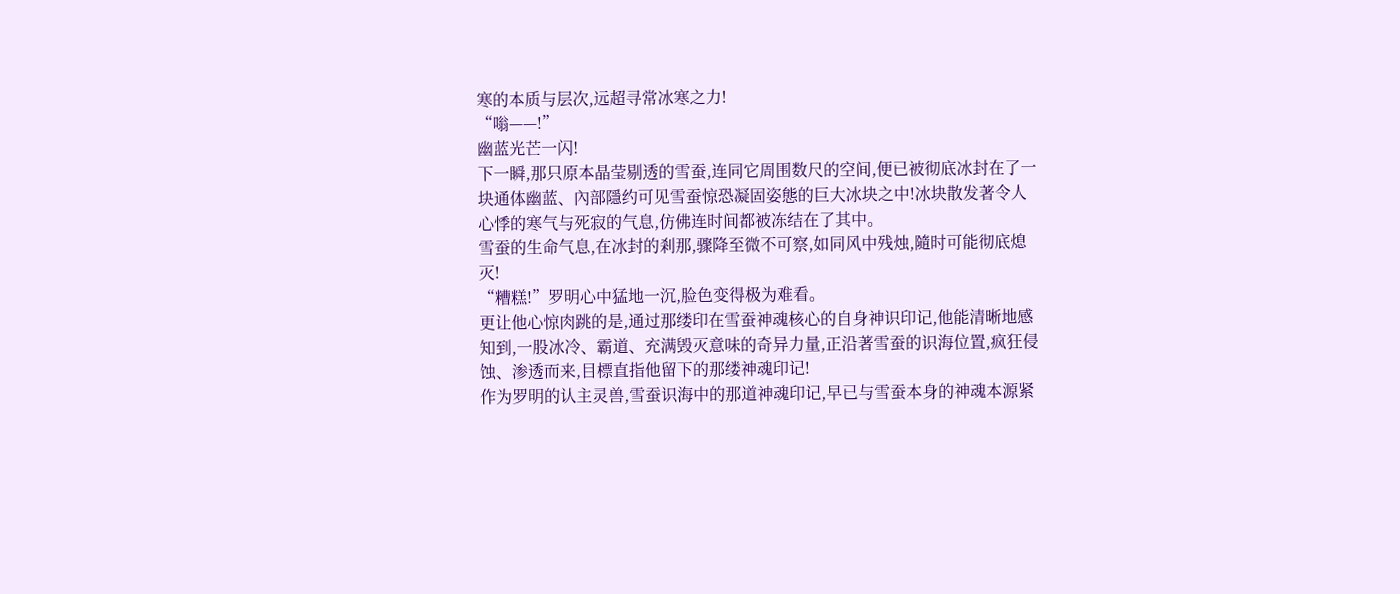寒的本质与层次,远超寻常冰寒之力!
“嗡——!”
幽蓝光芒一闪!
下一瞬,那只原本晶莹剔透的雪蚕,连同它周围数尺的空间,便已被彻底冰封在了一块通体幽蓝、內部隱约可见雪蚕惊恐凝固姿態的巨大冰块之中!冰块散发著令人心悸的寒气与死寂的气息,仿佛连时间都被冻结在了其中。
雪蚕的生命气息,在冰封的剎那,骤降至微不可察,如同风中残烛,隨时可能彻底熄灭!
“糟糕!”罗明心中猛地一沉,脸色变得极为难看。
更让他心惊肉跳的是,通过那缕印在雪蚕神魂核心的自身神识印记,他能清晰地感知到,一股冰冷、霸道、充满毁灭意味的奇异力量,正沿著雪蚕的识海位置,疯狂侵蚀、渗透而来,目標直指他留下的那缕神魂印记!
作为罗明的认主灵兽,雪蚕识海中的那道神魂印记,早已与雪蚕本身的神魂本源紧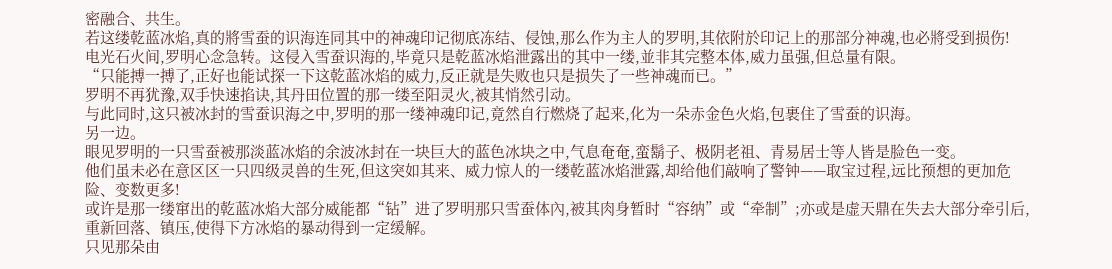密融合、共生。
若这缕乾蓝冰焰,真的將雪蚕的识海连同其中的神魂印记彻底冻结、侵蚀,那么作为主人的罗明,其依附於印记上的那部分神魂,也必將受到损伤!
电光石火间,罗明心念急转。这侵入雪蚕识海的,毕竟只是乾蓝冰焰泄露出的其中一缕,並非其完整本体,威力虽强,但总量有限。
“只能搏一搏了,正好也能试探一下这乾蓝冰焰的威力,反正就是失败也只是损失了一些神魂而已。”
罗明不再犹豫,双手快速掐诀,其丹田位置的那一缕至阳灵火,被其悄然引动。
与此同时,这只被冰封的雪蚕识海之中,罗明的那一缕神魂印记,竟然自行燃烧了起来,化为一朵赤金色火焰,包裹住了雪蚕的识海。
另一边。
眼见罗明的一只雪蚕被那淡蓝冰焰的余波冰封在一块巨大的蓝色冰块之中,气息奄奄,蛮鬍子、极阴老祖、青易居士等人皆是脸色一变。
他们虽未必在意区区一只四级灵兽的生死,但这突如其来、威力惊人的一缕乾蓝冰焰泄露,却给他们敲响了警钟——取宝过程,远比预想的更加危险、变数更多!
或许是那一缕窜出的乾蓝冰焰大部分威能都“钻”进了罗明那只雪蚕体內,被其肉身暂时“容纳”或“牵制”;亦或是虚天鼎在失去大部分牵引后,重新回落、镇压,使得下方冰焰的暴动得到一定缓解。
只见那朵由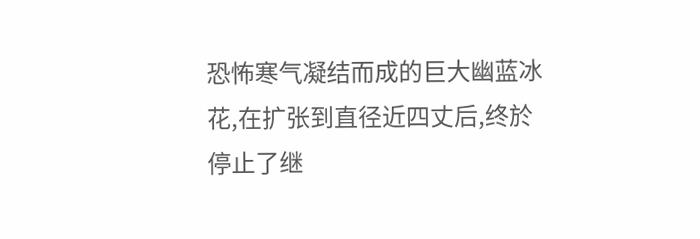恐怖寒气凝结而成的巨大幽蓝冰花,在扩张到直径近四丈后,终於停止了继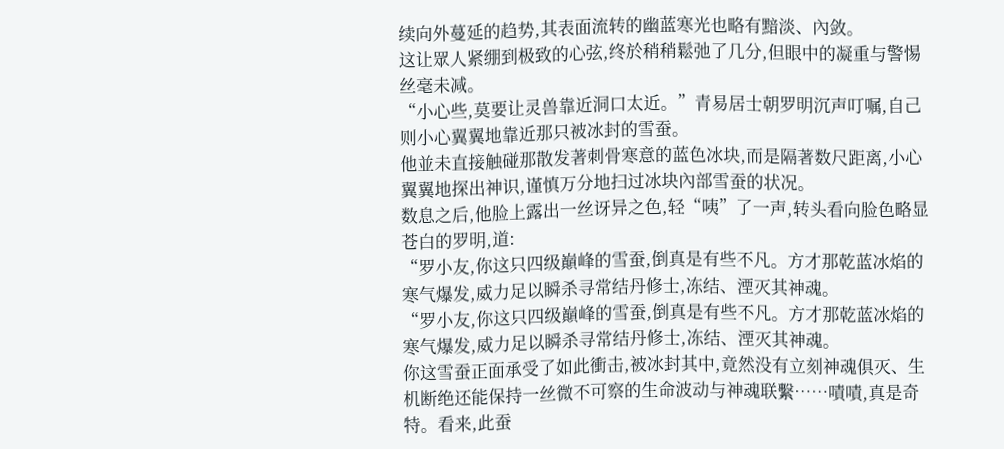续向外蔓延的趋势,其表面流转的幽蓝寒光也略有黯淡、內敛。
这让眾人紧绷到极致的心弦,终於稍稍鬆弛了几分,但眼中的凝重与警惕丝毫未减。
“小心些,莫要让灵兽靠近洞口太近。”青易居士朝罗明沉声叮嘱,自己则小心翼翼地靠近那只被冰封的雪蚕。
他並未直接触碰那散发著刺骨寒意的蓝色冰块,而是隔著数尺距离,小心翼翼地探出神识,谨慎万分地扫过冰块內部雪蚕的状况。
数息之后,他脸上露出一丝讶异之色,轻“咦”了一声,转头看向脸色略显苍白的罗明,道:
“罗小友,你这只四级巔峰的雪蚕,倒真是有些不凡。方才那乾蓝冰焰的寒气爆发,威力足以瞬杀寻常结丹修士,冻结、湮灭其神魂。
“罗小友,你这只四级巔峰的雪蚕,倒真是有些不凡。方才那乾蓝冰焰的寒气爆发,威力足以瞬杀寻常结丹修士,冻结、湮灭其神魂。
你这雪蚕正面承受了如此衝击,被冰封其中,竟然没有立刻神魂俱灭、生机断绝还能保持一丝微不可察的生命波动与神魂联繫……嘖嘖,真是奇特。看来,此蚕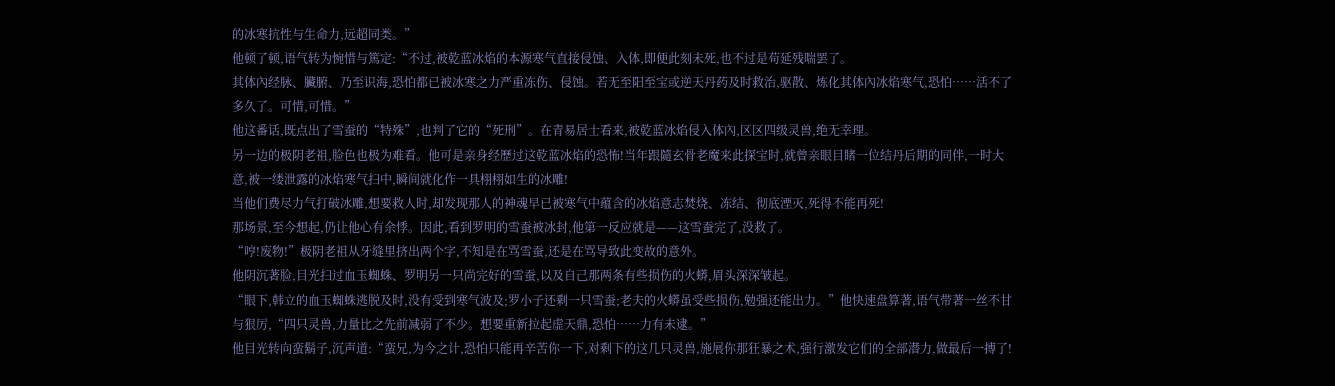的冰寒抗性与生命力,远超同类。”
他顿了顿,语气转为惋惜与篤定:“不过,被乾蓝冰焰的本源寒气直接侵蚀、入体,即便此刻未死,也不过是苟延残喘罢了。
其体內经脉、臟腑、乃至识海,恐怕都已被冰寒之力严重冻伤、侵蚀。若无至阳至宝或逆天丹药及时救治,驱散、炼化其体內冰焰寒气,恐怕……活不了多久了。可惜,可惜。”
他这番话,既点出了雪蚕的“特殊”,也判了它的“死刑”。在青易居士看来,被乾蓝冰焰侵入体內,区区四级灵兽,绝无幸理。
另一边的极阴老祖,脸色也极为难看。他可是亲身经歷过这乾蓝冰焰的恐怖!当年跟隨玄骨老魔来此探宝时,就曾亲眼目睹一位结丹后期的同伴,一时大意,被一缕泄露的冰焰寒气扫中,瞬间就化作一具栩栩如生的冰雕!
当他们费尽力气打破冰雕,想要救人时,却发现那人的神魂早已被寒气中蕴含的冰焰意志焚烧、冻结、彻底湮灭,死得不能再死!
那场景,至今想起,仍让他心有余悸。因此,看到罗明的雪蚕被冰封,他第一反应就是——这雪蚕完了,没救了。
“哼!废物!”极阴老祖从牙缝里挤出两个字,不知是在骂雪蚕,还是在骂导致此变故的意外。
他阴沉著脸,目光扫过血玉蜘蛛、罗明另一只尚完好的雪蚕,以及自己那两条有些损伤的火蟒,眉头深深皱起。
“眼下,韩立的血玉蜘蛛逃脱及时,没有受到寒气波及;罗小子还剩一只雪蚕;老夫的火蟒虽受些损伤,勉强还能出力。”他快速盘算著,语气带著一丝不甘与狠厉,“四只灵兽,力量比之先前减弱了不少。想要重新拉起虚天鼎,恐怕……力有未逮。”
他目光转向蛮鬍子,沉声道:“蛮兄,为今之计,恐怕只能再辛苦你一下,对剩下的这几只灵兽,施展你那狂暴之术,强行激发它们的全部潜力,做最后一搏了!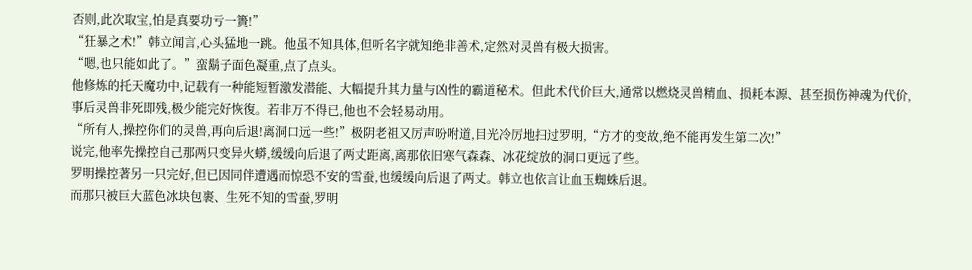否则,此次取宝,怕是真要功亏一簣!”
“狂暴之术!”韩立闻言,心头猛地一跳。他虽不知具体,但听名字就知绝非善术,定然对灵兽有极大损害。
“嗯,也只能如此了。”蛮鬍子面色凝重,点了点头。
他修炼的托天魔功中,记载有一种能短暂激发潜能、大幅提升其力量与凶性的霸道秘术。但此术代价巨大,通常以燃烧灵兽精血、损耗本源、甚至损伤神魂为代价,事后灵兽非死即残,极少能完好恢復。若非万不得已,他也不会轻易动用。
“所有人,操控你们的灵兽,再向后退!离洞口远一些!”极阴老祖又厉声吩咐道,目光冷厉地扫过罗明,“方才的变故,绝不能再发生第二次!”
说完,他率先操控自己那两只变异火蟒,缓缓向后退了两丈距离,离那依旧寒气森森、冰花绽放的洞口更远了些。
罗明操控著另一只完好,但已因同伴遭遇而惊恐不安的雪蚕,也缓缓向后退了两丈。韩立也依言让血玉蜘蛛后退。
而那只被巨大蓝色冰块包裹、生死不知的雪蚕,罗明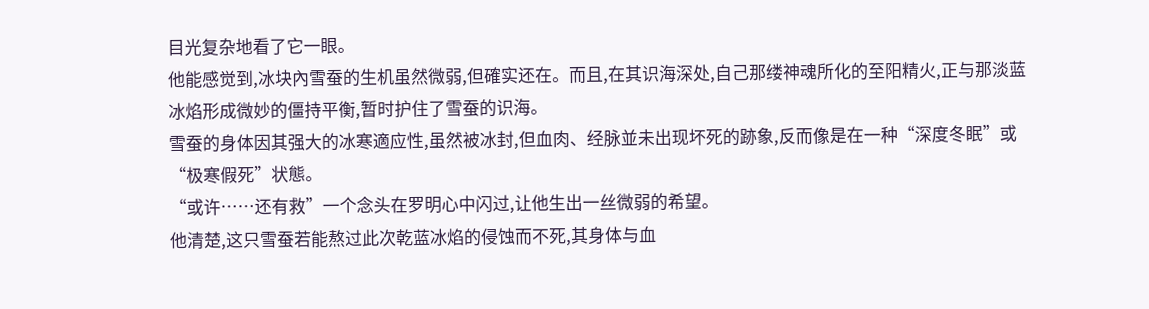目光复杂地看了它一眼。
他能感觉到,冰块內雪蚕的生机虽然微弱,但確实还在。而且,在其识海深处,自己那缕神魂所化的至阳精火,正与那淡蓝冰焰形成微妙的僵持平衡,暂时护住了雪蚕的识海。
雪蚕的身体因其强大的冰寒適应性,虽然被冰封,但血肉、经脉並未出现坏死的跡象,反而像是在一种“深度冬眠”或“极寒假死”状態。
“或许……还有救”一个念头在罗明心中闪过,让他生出一丝微弱的希望。
他清楚,这只雪蚕若能熬过此次乾蓝冰焰的侵蚀而不死,其身体与血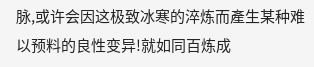脉,或许会因这极致冰寒的淬炼而產生某种难以预料的良性变异!就如同百炼成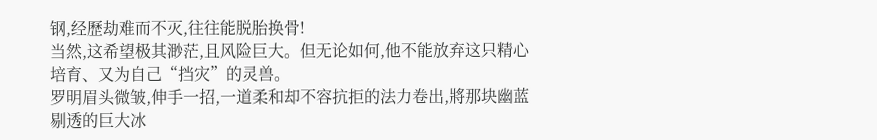钢,经歷劫难而不灭,往往能脱胎换骨!
当然,这希望极其渺茫,且风险巨大。但无论如何,他不能放弃这只精心培育、又为自己“挡灾”的灵兽。
罗明眉头微皱,伸手一招,一道柔和却不容抗拒的法力卷出,將那块幽蓝剔透的巨大冰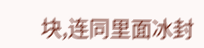块,连同里面冰封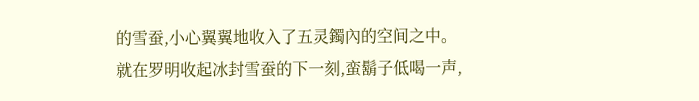的雪蚕,小心翼翼地收入了五灵鐲內的空间之中。
就在罗明收起冰封雪蚕的下一刻,蛮鬍子低喝一声,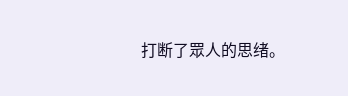打断了眾人的思绪。